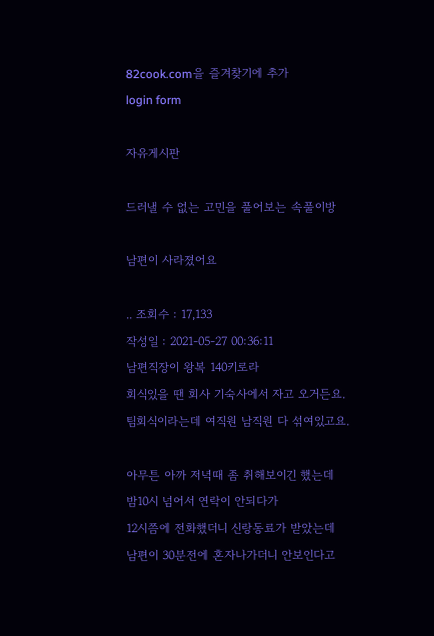82cook.com을 즐겨찾기에 추가
login form

자유게시판

드러낼 수 없는 고민을 풀어보는 속풀이방

남편이 사라졌어요

.. 조회수 : 17,133
작성일 : 2021-05-27 00:36:11
남편직장이 왕복 140키로라
회식있을 땐 회사 기숙사에서 자고 오거든요.
팀회식이라는데 여직원 남직원 다 섞여있고요.

아무튼 아까 저녁때 좀 취해보이긴 했는데
밤10시 넘어서 연락이 안되다가
12시쯤에 전화했더니 신랑동료가 받았는데
남편이 30분전에 혼자나가더니 안보인다고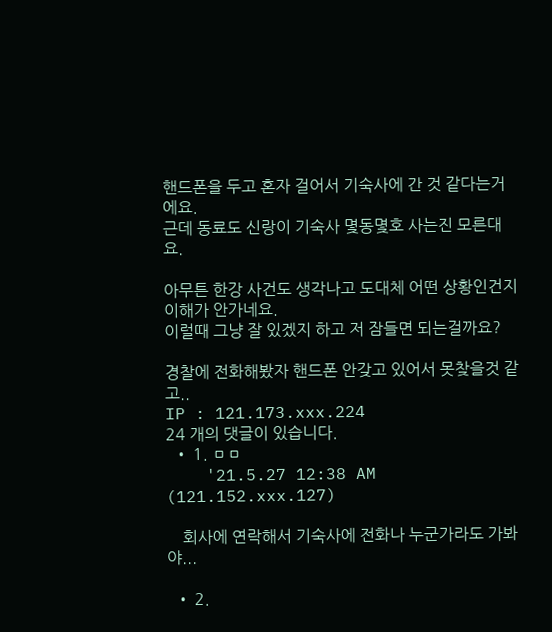핸드폰을 두고 혼자 걸어서 기숙사에 간 것 같다는거에요.
근데 동료도 신랑이 기숙사 몇동몇호 사는진 모른대요.

아무튼 한강 사건도 생각나고 도대체 어떤 상황인건지 이해가 안가네요.
이럴때 그냥 잘 있겠지 하고 저 잠들면 되는걸까요?

경찰에 전화해봤자 핸드폰 안갖고 있어서 못찾을것 같고..
IP : 121.173.xxx.224
24 개의 댓글이 있습니다.
  • 1. ㅁㅁ
    '21.5.27 12:38 AM (121.152.xxx.127)

    회사에 연락해서 기숙사에 전화나 누군가라도 가봐야...

  • 2.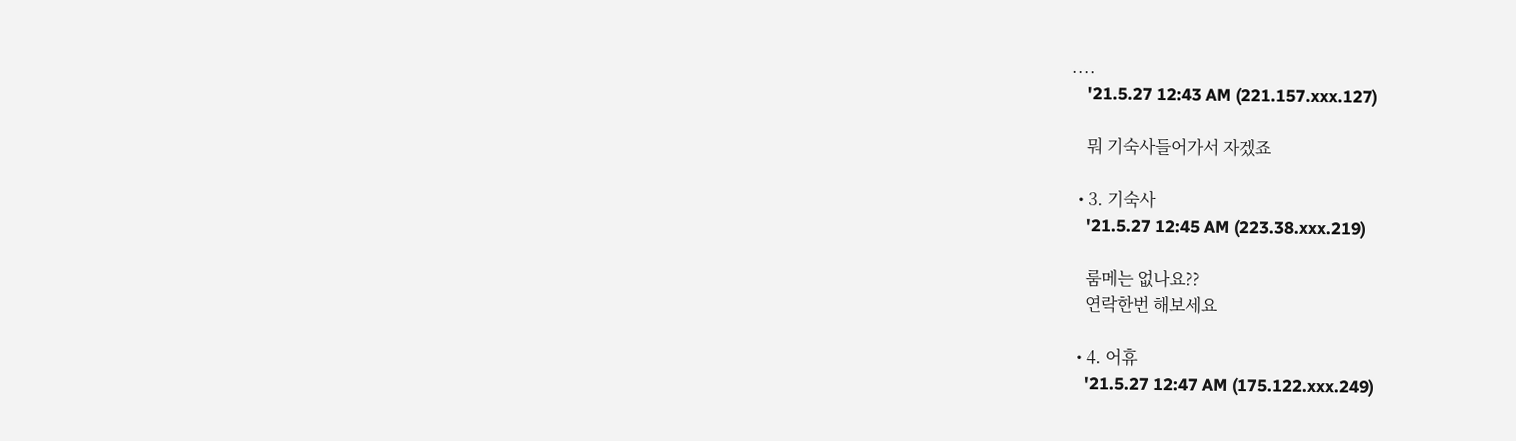....
    '21.5.27 12:43 AM (221.157.xxx.127)

    뭐 기숙사들어가서 자겠죠

  • 3. 기숙사
    '21.5.27 12:45 AM (223.38.xxx.219)

    룸메는 없나요??
    연락한번 해보세요

  • 4. 어휴
    '21.5.27 12:47 AM (175.122.xxx.249)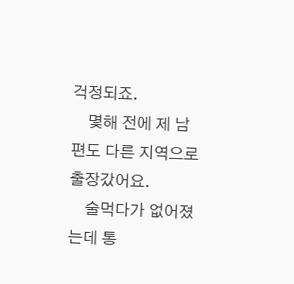걱정되죠.
    몇해 전에 제 남편도 다른 지역으로 출장갔어요.
    술먹다가 없어졌는데 통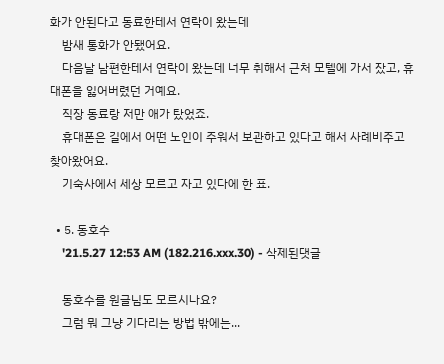화가 안된다고 동료한테서 연락이 왔는데
    밤새 통화가 안됐어요.
    다음날 남편한테서 연락이 왔는데 너무 취해서 근처 모텔에 가서 잤고, 휴대폰을 잃어버렸던 거예요.
    직장 동료랑 저만 애가 탔었죠.
    휴대폰은 길에서 어떤 노인이 주워서 보관하고 있다고 해서 사례비주고 찾아왔어요.
    기숙사에서 세상 모르고 자고 있다에 한 표.

  • 5. 동호수
    '21.5.27 12:53 AM (182.216.xxx.30) - 삭제된댓글

    동호수를 원글님도 모르시나요?
    그럼 뭐 그냥 기다리는 방법 밖에는...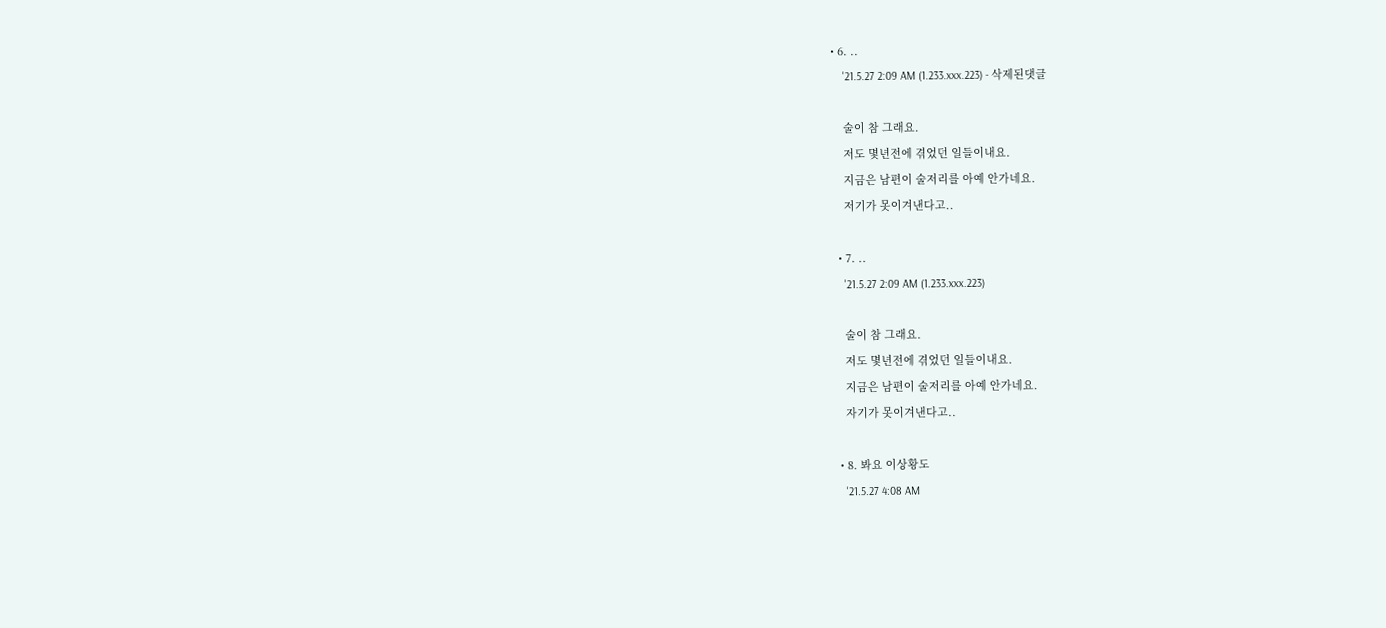• 6. ..
    '21.5.27 2:09 AM (1.233.xxx.223) - 삭제된댓글

    술이 참 그래요.
    저도 몇년전에 겪었던 일들이내요.
    지금은 남편이 술저리를 아예 안가네요.
    저기가 못이겨낸다고..

  • 7. ..
    '21.5.27 2:09 AM (1.233.xxx.223)

    술이 참 그래요.
    저도 몇년전에 겪었던 일들이내요.
    지금은 남편이 술저리를 아예 안가네요.
    자기가 못이겨낸다고..

  • 8. 봐요 이상황도
    '21.5.27 4:08 AM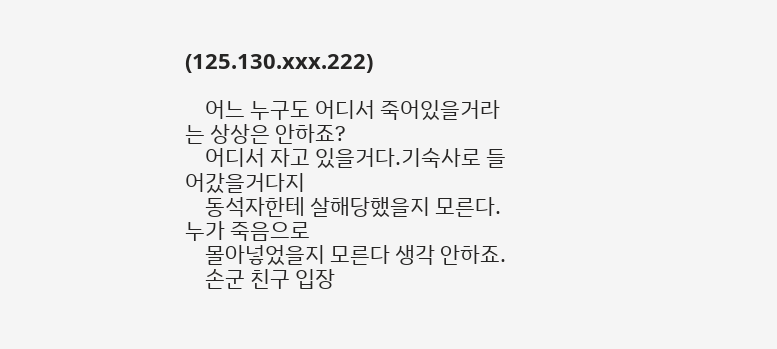(125.130.xxx.222)

    어느 누구도 어디서 죽어있을거라는 상상은 안하죠?
    어디서 자고 있을거다.기숙사로 들어갔을거다지
    동석자한테 살해당했을지 모른다.누가 죽음으로
    몰아넣었을지 모른다 생각 안하죠.
    손군 친구 입장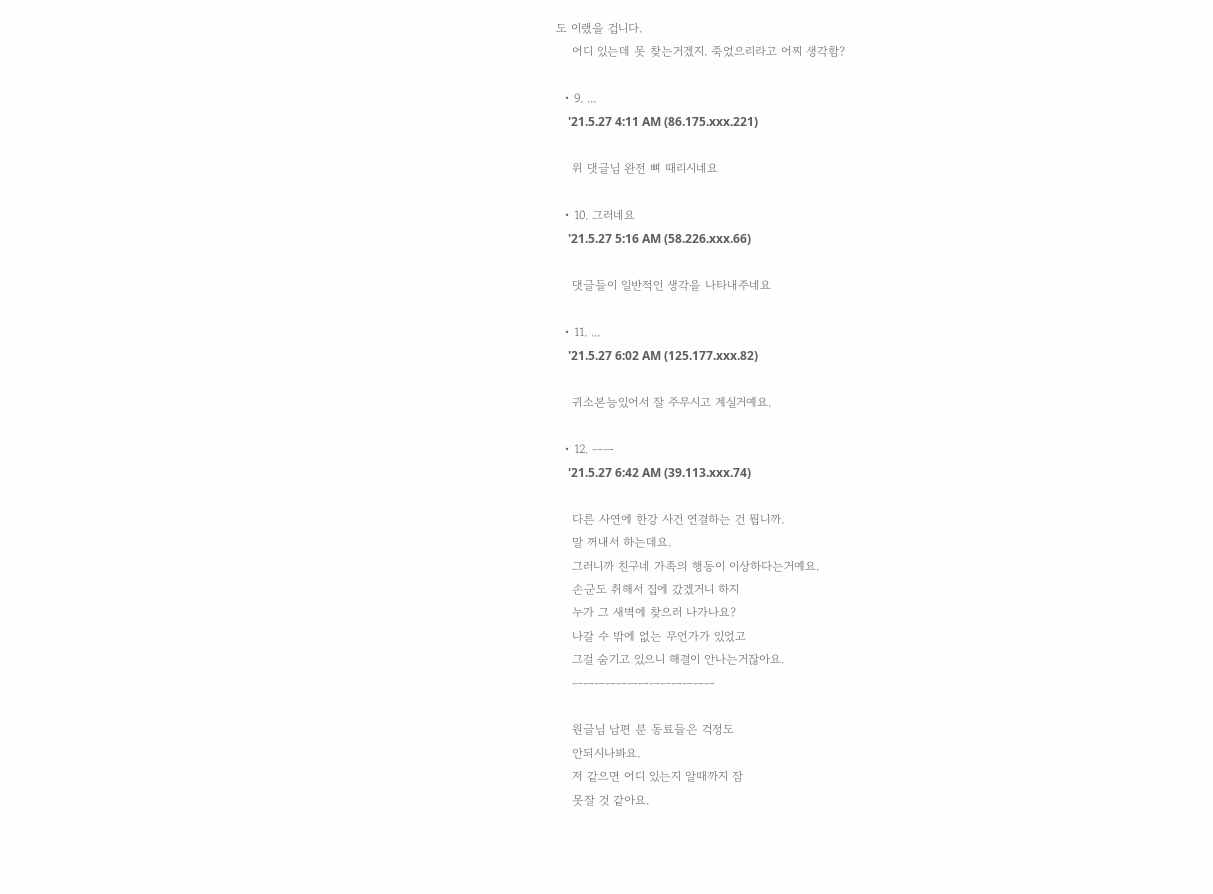도 이랬을 겁니다.
    어디 있는데 못 찾는거겠지. 죽었으리라고 어찌 생각함?

  • 9. ...
    '21.5.27 4:11 AM (86.175.xxx.221)

    위 댓글님 완전 뼈 때리시네요

  • 10. 그러네요
    '21.5.27 5:16 AM (58.226.xxx.66)

    댓글들이 일반적인 생각을 나타내주네요

  • 11. ...
    '21.5.27 6:02 AM (125.177.xxx.82)

    귀소본능있어서 잘 주무시고 계실거예요.

  • 12. ㅡㅡ
    '21.5.27 6:42 AM (39.113.xxx.74)

    다른 사연에 한강 사건 연결하는 건 뭡니까.
    말 꺼내서 하는데요.
    그러니까 친구네 가족의 행동이 이상하다는거예요.
    손군도 취해서 집에 갔겠거니 하지
    누가 그 새벽에 찾으러 나가나요?
    나갈 수 밖에 없는 무언가가 있었고
    그걸 숨기고 있으니 해결이 안나는거잖아요.
    ㅡㅡㅡㅡㅡㅡㅡㅡㅡㅡㅡㅡㅡ

    원글님 남편 분 동료들은 걱정도
    안되시나봐요.
    저 같으면 어디 있는지 알때까지 잠
    못잘 것 같아요.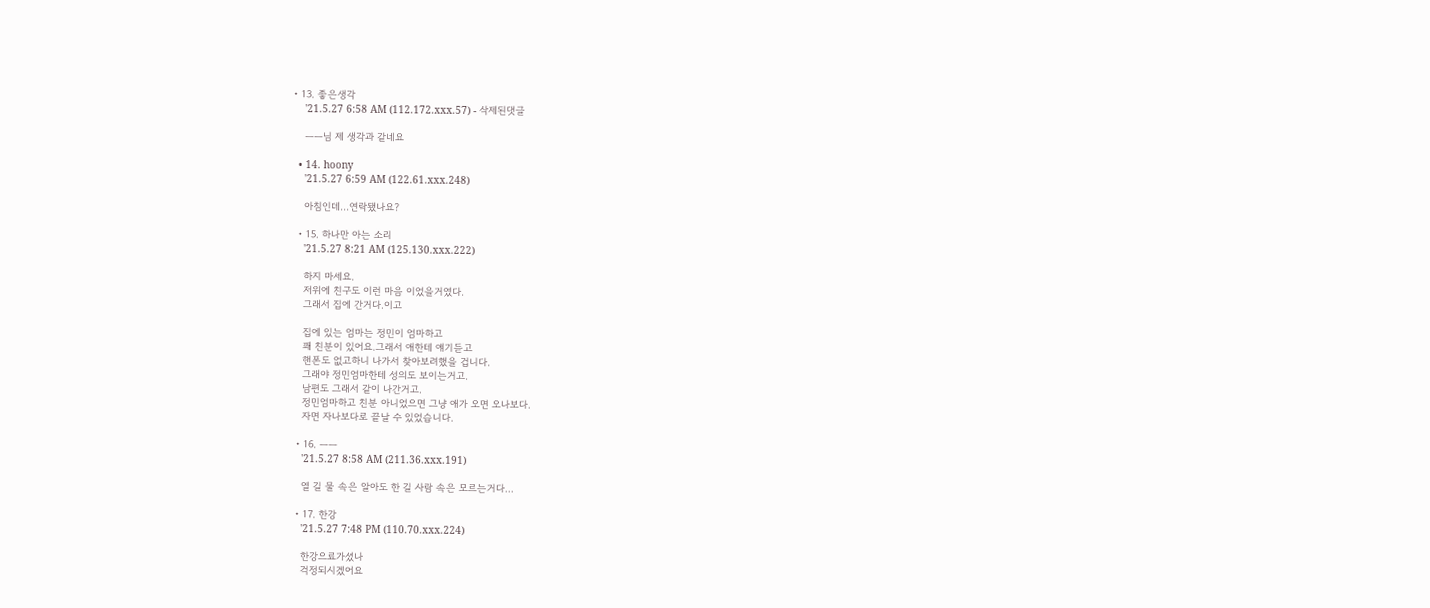• 13. 좋은생각
    '21.5.27 6:58 AM (112.172.xxx.57) - 삭제된댓글

    ㅡㅡ님 제 생각과 같네요

  • 14. hoony
    '21.5.27 6:59 AM (122.61.xxx.248)

    아침인데...연락됐나요?

  • 15. 하나만 아는 소리
    '21.5.27 8:21 AM (125.130.xxx.222)

    하지 마세요.
    저위에 친구도 이런 마음 이었을거였다.
    그래서 집에 간거다.이고

    집에 있는 엄마는 정민이 엄마하고
    꽤 친분이 있어요.그래서 애한테 얘기듣고
    핸폰도 없고하니 나가서 찾아보려했을 겁니다.
    그래야 정민엄마한테 성의도 보이는거고.
    남편도 그래서 같이 나간거고.
    정민엄마하고 친분 아니었으면 그냥 애가 오면 오나보다.
    자면 자나보다로 끝날 수 있었습니다.

  • 16. ㅡㅡ
    '21.5.27 8:58 AM (211.36.xxx.191)

    열 길 물 속은 알아도 한 길 사람 속은 모르는거다...

  • 17. 한강
    '21.5.27 7:48 PM (110.70.xxx.224)

    한강으료가셨나
    걱정되시겠어요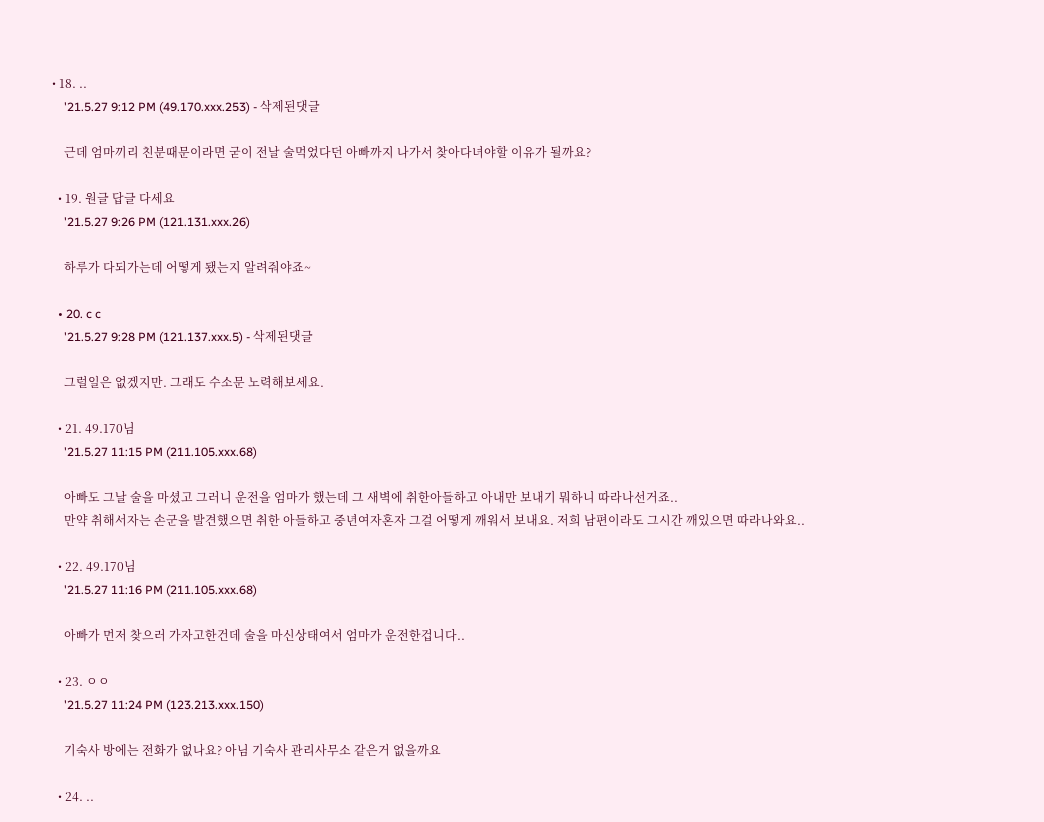• 18. ..
    '21.5.27 9:12 PM (49.170.xxx.253) - 삭제된댓글

    근데 엄마끼리 친분때문이라면 굳이 전날 술먹었다던 아빠까지 나가서 찾아다녀야할 이유가 될까요?

  • 19. 원글 답글 다세요
    '21.5.27 9:26 PM (121.131.xxx.26)

    하루가 다되가는데 어떻게 됐는지 알려줘야죠~

  • 20. c c
    '21.5.27 9:28 PM (121.137.xxx.5) - 삭제된댓글

    그럴일은 없겠지만. 그래도 수소문 노력해보세요.

  • 21. 49.170님
    '21.5.27 11:15 PM (211.105.xxx.68)

    아빠도 그날 술을 마셨고 그러니 운전을 엄마가 했는데 그 새벽에 취한아들하고 아내만 보내기 뭐하니 따라나선거죠..
    만약 취해서자는 손군을 발견했으면 취한 아들하고 중년여자혼자 그걸 어떻게 깨워서 보내요. 저희 남편이라도 그시간 깨있으면 따라나와요..

  • 22. 49.170님
    '21.5.27 11:16 PM (211.105.xxx.68)

    아빠가 먼저 찾으러 가자고한건데 술을 마신상태여서 엄마가 운전한겁니다..

  • 23. ㅇㅇ
    '21.5.27 11:24 PM (123.213.xxx.150)

    기숙사 방에는 전화가 없나요? 아님 기숙사 관리사무소 같은거 없을까요

  • 24. ..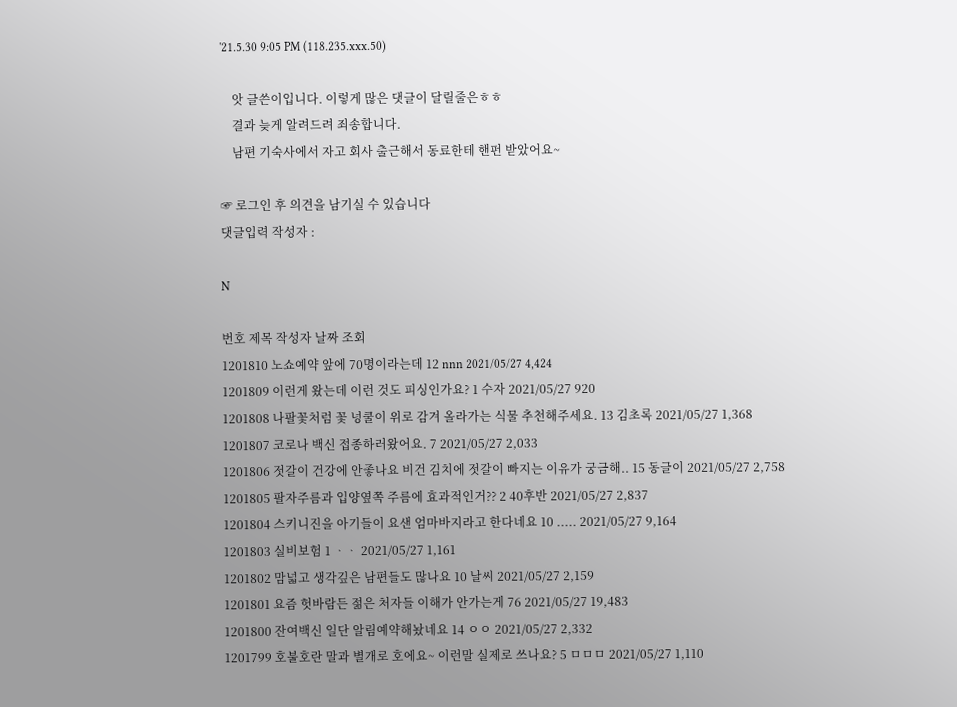'21.5.30 9:05 PM (118.235.xxx.50)

    앗 글쓴이입니다. 이렇게 많은 댓글이 달릴줄은ㅎㅎ
    결과 늦게 알려드려 죄송합니다.
    남편 기숙사에서 자고 회사 출근해서 동료한테 핸펀 받았어요~

☞ 로그인 후 의견을 남기실 수 있습니다
댓글입력 작성자 :

N

번호 제목 작성자 날짜 조회
1201810 노쇼예약 앞에 70명이라는데 12 nnn 2021/05/27 4,424
1201809 이런게 왔는데 이런 것도 피싱인가요? 1 수자 2021/05/27 920
1201808 나팔꽃처럼 꽃 넝쿨이 위로 감겨 올라가는 식물 추천해주세요. 13 김초록 2021/05/27 1,368
1201807 코로나 백신 접종하러왔어요. 7 2021/05/27 2,033
1201806 젓갈이 건강에 안좋나요 비건 김치에 젓갈이 빠지는 이유가 궁금해.. 15 동글이 2021/05/27 2,758
1201805 팔자주름과 입양옆쪽 주름에 효과적인거?? 2 40후반 2021/05/27 2,837
1201804 스키니진을 아기들이 요샌 엄마바지라고 한다네요 10 ..... 2021/05/27 9,164
1201803 실비보험 1 ᆞᆞ 2021/05/27 1,161
1201802 맘넓고 생각깊은 남편들도 많나요 10 날씨 2021/05/27 2,159
1201801 요즘 헛바람든 젊은 처자들 이해가 안가는게 76 2021/05/27 19,483
1201800 잔여백신 일단 알림예약해놨네요 14 ㅇㅇ 2021/05/27 2,332
1201799 호불호란 말과 별개로 호에요~ 이런말 실제로 쓰나요? 5 ㅁㅁㅁ 2021/05/27 1,110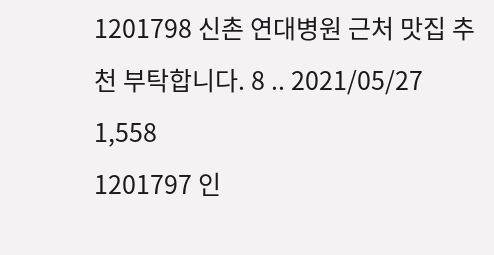1201798 신촌 연대병원 근처 맛집 추천 부탁합니다. 8 .. 2021/05/27 1,558
1201797 인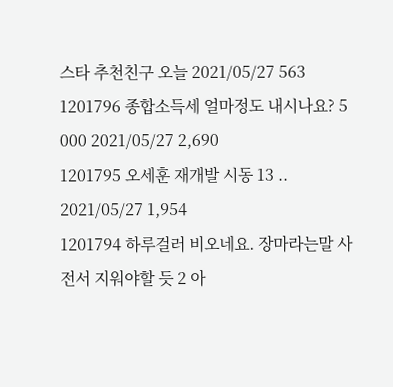스타 추천친구 오늘 2021/05/27 563
1201796 종합소득세 얼마정도 내시나요? 5 000 2021/05/27 2,690
1201795 오세훈 재개발 시동 13 .. 2021/05/27 1,954
1201794 하루걸러 비오네요. 장마라는말 사전서 지워야할 듯 2 아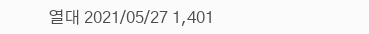열대 2021/05/27 1,401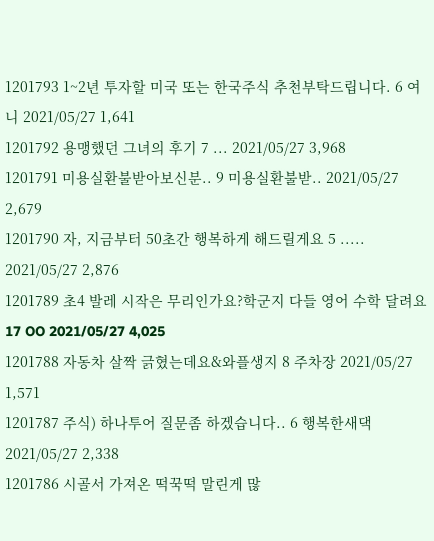1201793 1~2년 투자할 미국 또는 한국주식 추천부탁드립니다. 6 여니 2021/05/27 1,641
1201792 용맹했던 그녀의 후기 7 ... 2021/05/27 3,968
1201791 미용실환불받아보신분.. 9 미용실환불받.. 2021/05/27 2,679
1201790 자, 지금부터 50초간 행복하게 해드릴게요 5 ..... 2021/05/27 2,876
1201789 초4 발레 시작은 무리인가요?학군지 다들 영어 수학 달려요 17 OO 2021/05/27 4,025
1201788 자동차 살짝 긁혔는데요&와플생지 8 주차장 2021/05/27 1,571
1201787 주식) 하나투어 질문좀 하겠습니다.. 6 행복한새댁 2021/05/27 2,338
1201786 시골서 가져온 떡꾹떡 말린게 많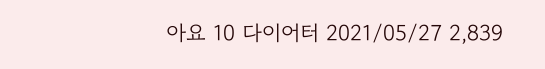아요 10 다이어터 2021/05/27 2,839